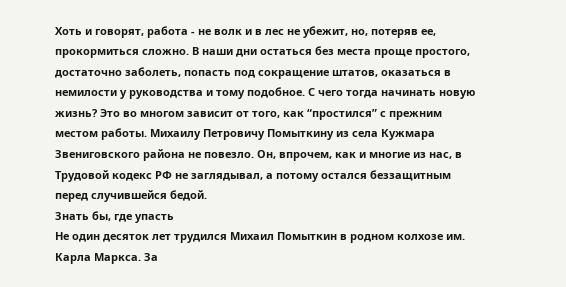Хоть и говорят, работа - не волк и в лес не убежит, но, потеряв ее, прокормиться сложно. В наши дни остаться без места проще простого, достаточно заболеть, попасть под сокращение штатов, оказаться в немилости у руководства и тому подобное. С чего тогда начинать новую жизнь? Это во многом зависит от того, как “простился” с прежним местом работы. Михаилу Петровичу Помыткину из села Кужмара Звениговского района не повезло. Он, впрочем, как и многие из нас, в Трудовой кодекс РФ не заглядывал, а потому остался беззащитным перед случившейся бедой.
Знать бы, где упасть
Не один десяток лет трудился Михаил Помыткин в родном колхозе им. Карла Маркса. За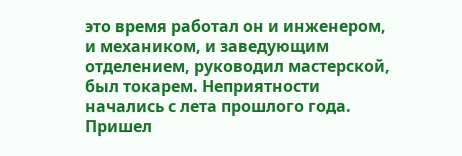это время работал он и инженером, и механиком, и заведующим отделением, руководил мастерской, был токарем. Неприятности начались с лета прошлого года. Пришел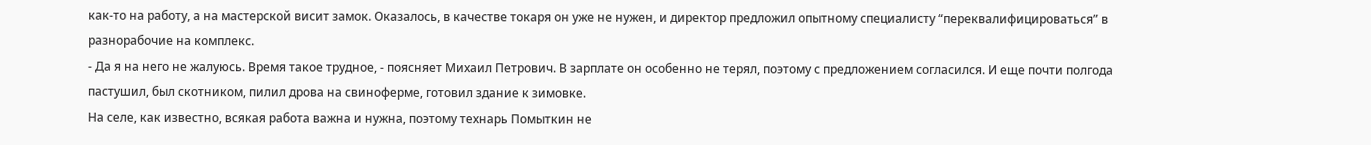как-то на работу, а на мастерской висит замок. Оказалось, в качестве токаря он уже не нужен, и директор предложил опытному специалисту “переквалифицироваться” в разнорабочие на комплекс.
- Да я на него не жалуюсь. Время такое трудное, - поясняет Михаил Петрович. В зарплате он особенно не терял, поэтому с предложением согласился. И еще почти полгода пастушил, был скотником, пилил дрова на свиноферме, готовил здание к зимовке.
На селе, как известно, всякая работа важна и нужна, поэтому технарь Помыткин не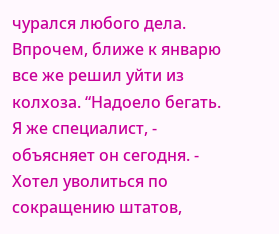чурался любого дела. Впрочем, ближе к январю все же решил уйти из колхоза. “Надоело бегать. Я же специалист, - объясняет он сегодня. - Хотел уволиться по сокращению штатов,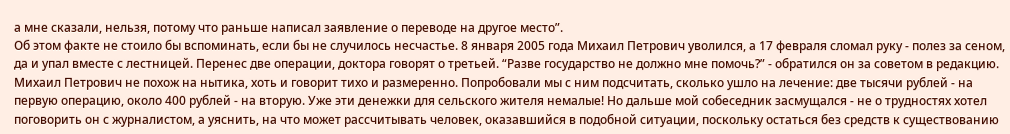а мне сказали, нельзя, потому что раньше написал заявление о переводе на другое место”.
Об этом факте не стоило бы вспоминать, если бы не случилось несчастье. 8 января 2005 года Михаил Петрович уволился, а 17 февраля сломал руку - полез за сеном, да и упал вместе с лестницей. Перенес две операции, доктора говорят о третьей. “Разве государство не должно мне помочь?” - обратился он за советом в редакцию.
Михаил Петрович не похож на нытика, хоть и говорит тихо и размеренно. Попробовали мы с ним подсчитать, сколько ушло на лечение: две тысячи рублей - на первую операцию, около 400 рублей - на вторую. Уже эти денежки для сельского жителя немалые! Но дальше мой собеседник засмущался - не о трудностях хотел поговорить он с журналистом, а уяснить, на что может рассчитывать человек, оказавшийся в подобной ситуации, поскольку остаться без средств к существованию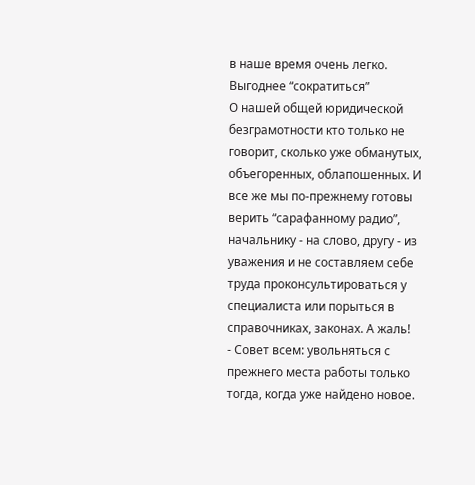в наше время очень легко.
Выгоднее “сократиться”
О нашей общей юридической безграмотности кто только не говорит, сколько уже обманутых, объегоренных, облапошенных. И все же мы по-прежнему готовы верить “сарафанному радио”, начальнику - на слово, другу - из уважения и не составляем себе труда проконсультироваться у специалиста или порыться в справочниках, законах. А жаль!
- Совет всем: увольняться с прежнего места работы только тогда, когда уже найдено новое.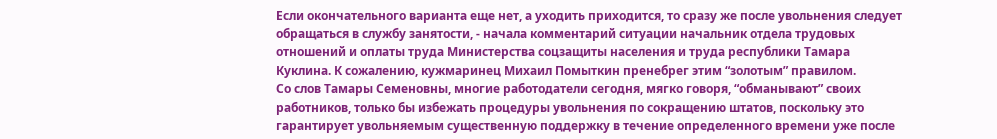Если окончательного варианта еще нет, а уходить приходится, то сразу же после увольнения следует обращаться в службу занятости, - начала комментарий ситуации начальник отдела трудовых отношений и оплаты труда Министерства соцзащиты населения и труда республики Тамара Куклина. К сожалению, кужмаринец Михаил Помыткин пренебрег этим “золотым” правилом.
Со слов Тамары Семеновны, многие работодатели сегодня, мягко говоря, “обманывают” своих работников, только бы избежать процедуры увольнения по сокращению штатов, поскольку это гарантирует увольняемым существенную поддержку в течение определенного времени уже после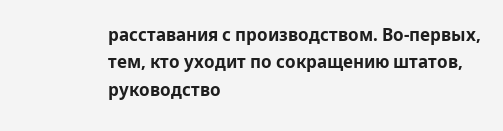расставания с производством. Во-первых, тем, кто уходит по сокращению штатов, руководство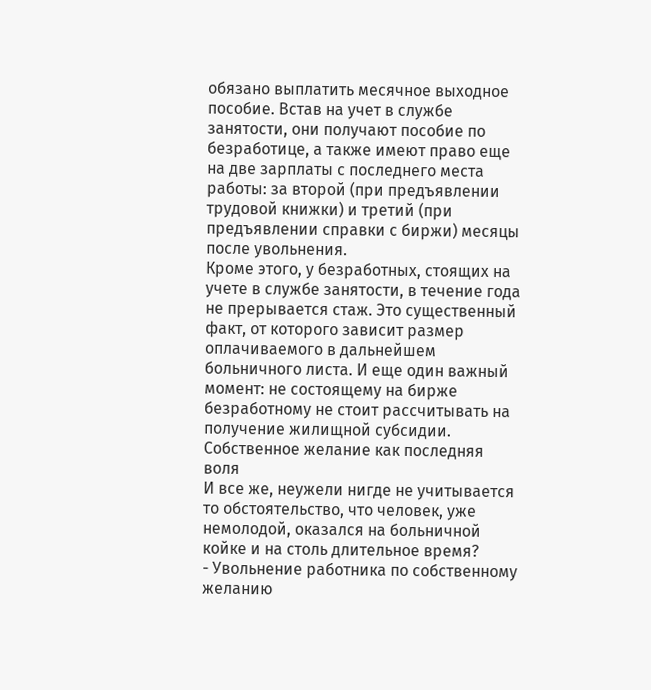обязано выплатить месячное выходное пособие. Встав на учет в службе занятости, они получают пособие по безработице, а также имеют право еще на две зарплаты с последнего места работы: за второй (при предъявлении трудовой книжки) и третий (при предъявлении справки с биржи) месяцы после увольнения.
Кроме этого, у безработных, стоящих на учете в службе занятости, в течение года не прерывается стаж. Это существенный факт, от которого зависит размер оплачиваемого в дальнейшем больничного листа. И еще один важный момент: не состоящему на бирже безработному не стоит рассчитывать на получение жилищной субсидии.
Собственное желание как последняя воля
И все же, неужели нигде не учитывается то обстоятельство, что человек, уже немолодой, оказался на больничной койке и на столь длительное время?
- Увольнение работника по собственному желанию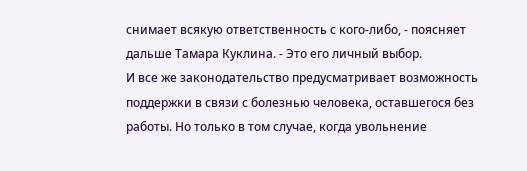снимает всякую ответственность с кого-либо, - поясняет дальше Тамара Куклина. - Это его личный выбор.
И все же законодательство предусматривает возможность поддержки в связи с болезнью человека, оставшегося без работы. Но только в том случае, когда увольнение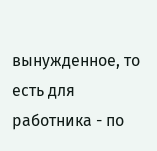вынужденное, то есть для работника - по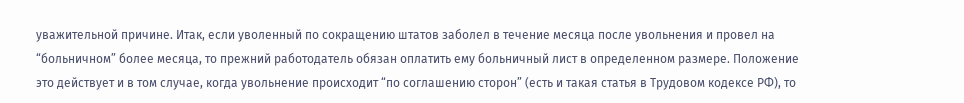уважительной причине. Итак, если уволенный по сокращению штатов заболел в течение месяца после увольнения и провел на “больничном” более месяца, то прежний работодатель обязан оплатить ему больничный лист в определенном размере. Положение это действует и в том случае, когда увольнение происходит “по соглашению сторон” (есть и такая статья в Трудовом кодексе РФ), то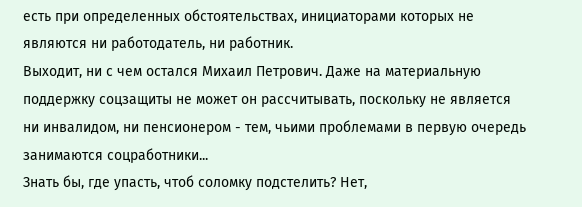есть при определенных обстоятельствах, инициаторами которых не являются ни работодатель, ни работник.
Выходит, ни с чем остался Михаил Петрович. Даже на материальную поддержку соцзащиты не может он рассчитывать, поскольку не является ни инвалидом, ни пенсионером - тем, чьими проблемами в первую очередь занимаются соцработники...
Знать бы, где упасть, чтоб соломку подстелить? Нет,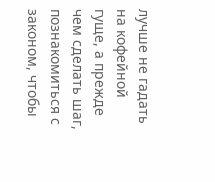лучше не гадать на кофейной гуще, а прежде чем сделать шаг, познакомиться с законом, чтобы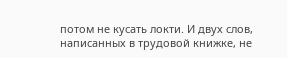потом не кусать локти. И двух слов, написанных в трудовой книжке, не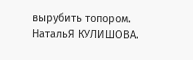вырубить топором.
НатальЯ КУЛИШОВА.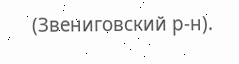(Звениговский р-н).